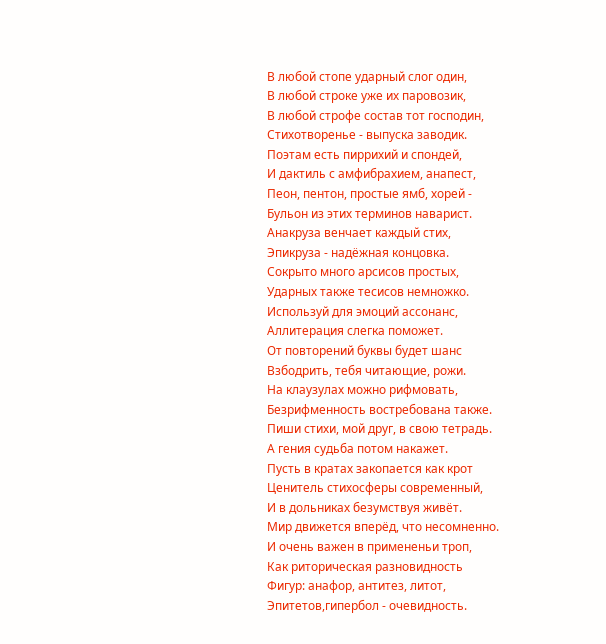В любой стопе ударный слог один,
В любой строке уже их паровозик,
В любой строфе состав тот господин,
Стихотворенье - выпуска заводик.
Поэтам есть пиррихий и спондей,
И дактиль с амфибрахием, анапест,
Пеон, пентон, простые ямб, хорей -
Бульон из этих терминов наварист.
Анакруза венчает каждый стих,
Эпикруза - надёжная концовка.
Сокрыто много арсисов простых,
Ударных также тесисов немножко.
Используй для эмоций ассонанс,
Аллитерация слегка поможет.
От повторений буквы будет шанс
Взбодрить, тебя читающие, рожи.
На клаузулах можно рифмовать,
Безрифменность востребована также.
Пиши стихи, мой друг, в свою тетрадь.
А гения судьба потом накажет.
Пусть в кратах закопается как крот
Ценитель стихосферы современный,
И в дольниках безумствуя живёт.
Мир движется вперёд, что несомненно.
И очень важен в примененьи троп,
Как риторическая разновидность
Фигур: анафор, антитез, литот,
Эпитетов,гипербол - очевидность.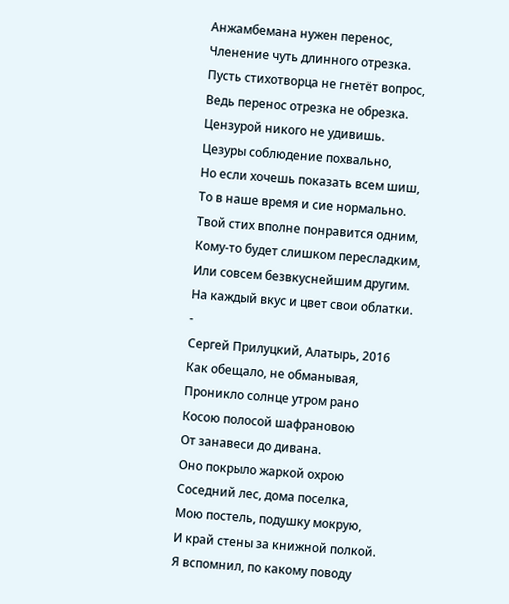Анжамбемана нужен перенос,
Членение чуть длинного отрезка.
Пусть стихотворца не гнетёт вопрос,
Ведь перенос отрезка не обрезка.
Цензурой никого не удивишь.
Цезуры соблюдение похвально,
Но если хочешь показать всем шиш,
То в наше время и сие нормально.
Твой стих вполне понравится одним,
Кому-то будет слишком пересладким,
Или совсем безвкуснейшим другим.
На каждый вкус и цвет свои облатки.
-
Сергей Прилуцкий, Алатырь, 2016
Как обещало, не обманывая,
Проникло солнце утром рано
Косою полосой шафрановою
От занавеси до дивана.
Оно покрыло жаркой охрою
Соседний лес, дома поселка,
Мою постель, подушку мокрую,
И край стены за книжной полкой.
Я вспомнил, по какому поводу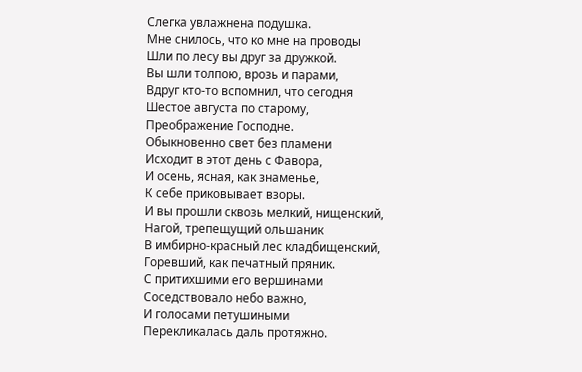Слегка увлажнена подушка.
Мне снилось, что ко мне на проводы
Шли по лесу вы друг за дружкой.
Вы шли толпою, врозь и парами,
Вдруг кто-то вспомнил, что сегодня
Шестое августа по старому,
Преображение Господне.
Обыкновенно свет без пламени
Исходит в этот день с Фавора,
И осень, ясная, как знаменье,
К себе приковывает взоры.
И вы прошли сквозь мелкий, нищенский,
Нагой, трепещущий ольшаник
В имбирно-красный лес кладбищенский,
Горевший, как печатный пряник.
С притихшими его вершинами
Соседствовало небо важно,
И голосами петушиными
Перекликалась даль протяжно.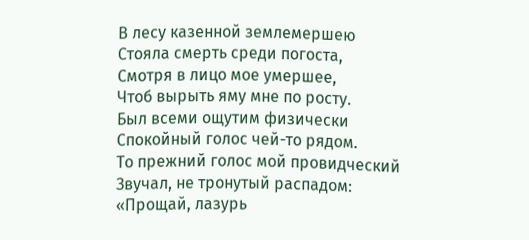В лесу казенной землемершею
Стояла смерть среди погоста,
Смотря в лицо мое умершее,
Чтоб вырыть яму мне по росту.
Был всеми ощутим физически
Спокойный голос чей-то рядом.
То прежний голос мой провидческий
Звучал, не тронутый распадом:
«Прощай, лазурь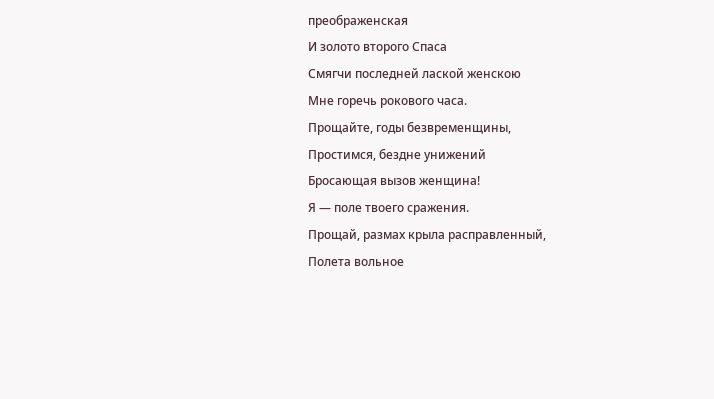преображенская
И золото второго Спаса
Смягчи последней лаской женскою
Мне горечь рокового часа.
Прощайте, годы безвременщины,
Простимся, бездне унижений
Бросающая вызов женщина!
Я — поле твоего сражения.
Прощай, размах крыла расправленный,
Полета вольное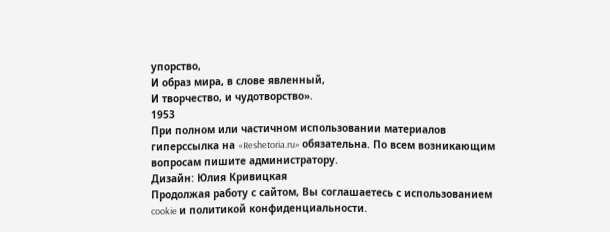упорство,
И образ мира, в слове явленный,
И творчество, и чудотворство».
1953
При полном или частичном использовании материалов гиперссылка на «Reshetoria.ru» обязательна. По всем возникающим вопросам пишите администратору.
Дизайн: Юлия Кривицкая
Продолжая работу с сайтом, Вы соглашаетесь с использованием cookie и политикой конфиденциальности.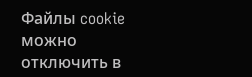Файлы cookie можно отключить в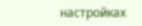настройках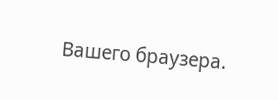Вашего браузера.